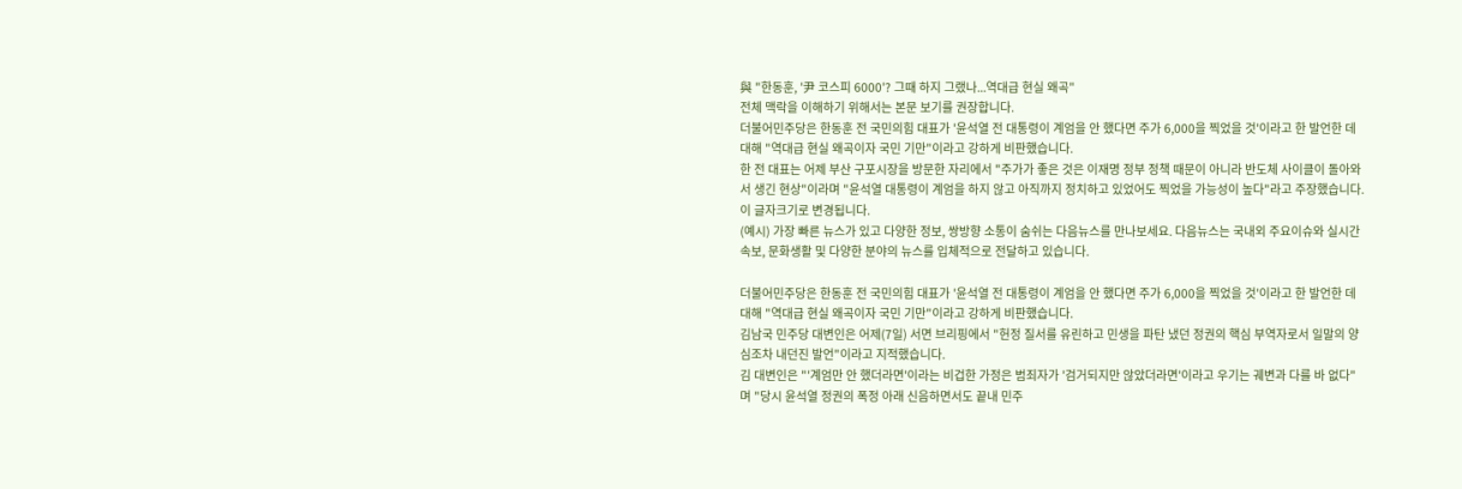與 "한동훈, '尹 코스피 6000'? 그때 하지 그랬나...역대급 현실 왜곡"
전체 맥락을 이해하기 위해서는 본문 보기를 권장합니다.
더불어민주당은 한동훈 전 국민의힘 대표가 '윤석열 전 대통령이 계엄을 안 했다면 주가 6,000을 찍었을 것'이라고 한 발언한 데 대해 "역대급 현실 왜곡이자 국민 기만"이라고 강하게 비판했습니다.
한 전 대표는 어제 부산 구포시장을 방문한 자리에서 "주가가 좋은 것은 이재명 정부 정책 때문이 아니라 반도체 사이클이 돌아와서 생긴 현상"이라며 "윤석열 대통령이 계엄을 하지 않고 아직까지 정치하고 있었어도 찍었을 가능성이 높다"라고 주장했습니다.
이 글자크기로 변경됩니다.
(예시) 가장 빠른 뉴스가 있고 다양한 정보, 쌍방향 소통이 숨쉬는 다음뉴스를 만나보세요. 다음뉴스는 국내외 주요이슈와 실시간 속보, 문화생활 및 다양한 분야의 뉴스를 입체적으로 전달하고 있습니다.

더불어민주당은 한동훈 전 국민의힘 대표가 '윤석열 전 대통령이 계엄을 안 했다면 주가 6,000을 찍었을 것'이라고 한 발언한 데 대해 "역대급 현실 왜곡이자 국민 기만"이라고 강하게 비판했습니다.
김남국 민주당 대변인은 어제(7일) 서면 브리핑에서 "헌정 질서를 유린하고 민생을 파탄 냈던 정권의 핵심 부역자로서 일말의 양심조차 내던진 발언"이라고 지적했습니다.
김 대변인은 "'계엄만 안 했더라면'이라는 비겁한 가정은 범죄자가 '검거되지만 않았더라면'이라고 우기는 궤변과 다를 바 없다"며 "당시 윤석열 정권의 폭정 아래 신음하면서도 끝내 민주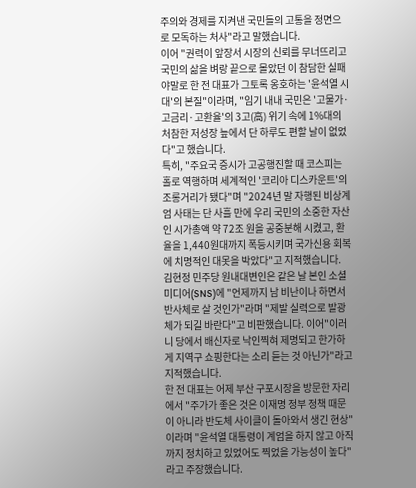주의와 경제를 지켜낸 국민들의 고통을 정면으로 모독하는 처사"라고 말했습니다.
이어 "권력이 앞장서 시장의 신뢰를 무너뜨리고 국민의 삶을 벼랑 끝으로 몰았던 이 참담한 실패야말로 한 전 대표가 그토록 옹호하는 '윤석열 시대'의 본질"이라며, "임기 내내 국민은 '고물가·고금리·고환율'의 3고(高) 위기 속에 1%대의 처참한 저성장 늪에서 단 하루도 편할 날이 없었다"고 했습니다.
특히, "주요국 증시가 고공행진할 때 코스피는 홀로 역행하며 세계적인 '코리아 디스카운트'의 조롱거리가 됐다"며 "2024년 말 자행된 비상계엄 사태는 단 사흘 만에 우리 국민의 소중한 자산인 시가총액 약 72조 원을 공중분해 시켰고, 환율을 1,440원대까지 폭등시키며 국가신용 회복에 치명적인 대못을 박았다"고 지적했습니다.
김현정 민주당 원내대변인은 같은 날 본인 소셜미디어(SNS)에 "언제까지 남 비난이나 하면서 반사체로 살 것인가"라며 "제발 실력으로 발광체가 되길 바란다"고 비판했습니다. 이어"이러니 당에서 배신자로 낙인찍혀 제명되고 한가하게 지역구 쇼핑한다는 소리 듣는 것 아닌가"라고 지적했습니다.
한 전 대표는 어제 부산 구포시장을 방문한 자리에서 "주가가 좋은 것은 이재명 정부 정책 때문이 아니라 반도체 사이클이 돌아와서 생긴 현상"이라며 "윤석열 대통령이 계엄을 하지 않고 아직까지 정치하고 있었어도 찍었을 가능성이 높다"라고 주장했습니다.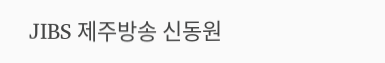JIBS 제주방송 신동원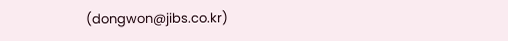(dongwon@jibs.co.kr)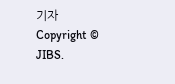기자
Copyright © JIBS.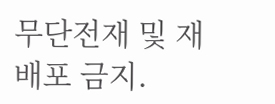무단전재 및 재배포 금지.